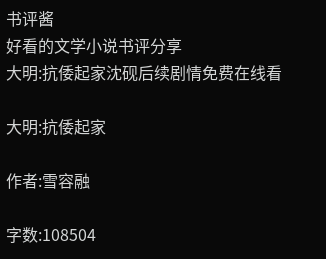书评酱
好看的文学小说书评分享
大明:抗倭起家沈砚后续剧情免费在线看

大明:抗倭起家

作者:雪容融

字数:108504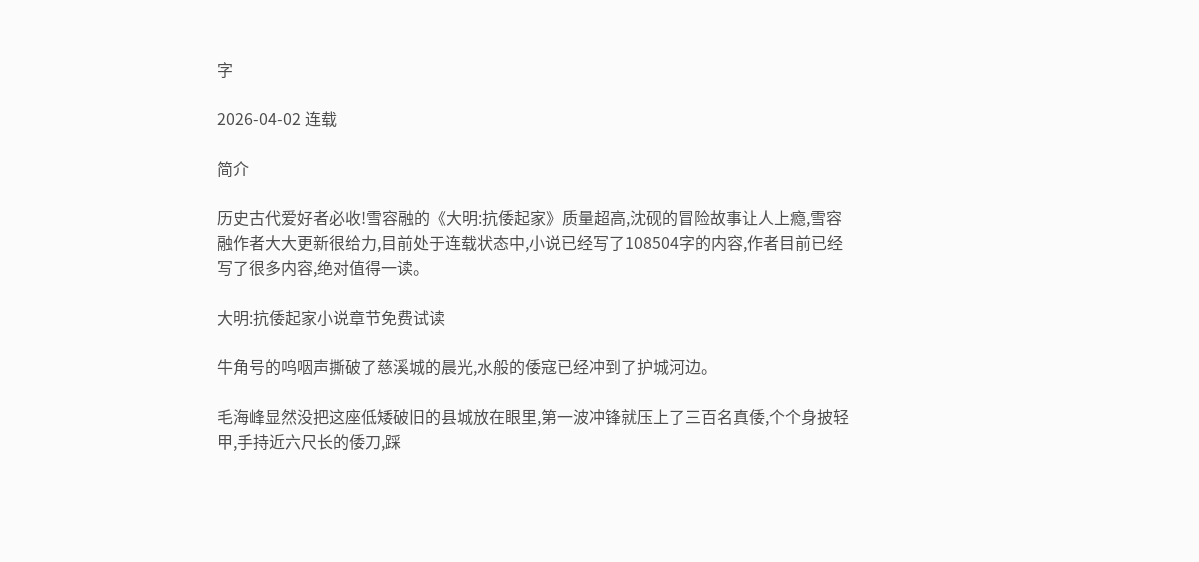字

2026-04-02 连载

简介

历史古代爱好者必收!雪容融的《大明:抗倭起家》质量超高,沈砚的冒险故事让人上瘾,雪容融作者大大更新很给力,目前处于连载状态中,小说已经写了108504字的内容,作者目前已经写了很多内容,绝对值得一读。

大明:抗倭起家小说章节免费试读

牛角号的呜咽声撕破了慈溪城的晨光,水般的倭寇已经冲到了护城河边。

毛海峰显然没把这座低矮破旧的县城放在眼里,第一波冲锋就压上了三百名真倭,个个身披轻甲,手持近六尺长的倭刀,踩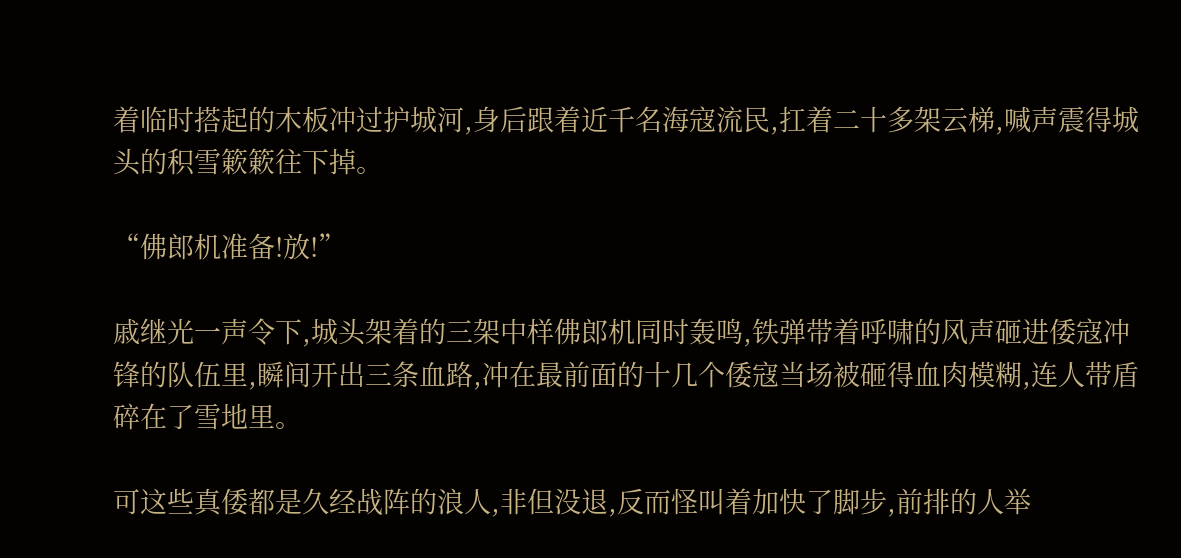着临时搭起的木板冲过护城河,身后跟着近千名海寇流民,扛着二十多架云梯,喊声震得城头的积雪簌簌往下掉。

“佛郎机准备!放!”

戚继光一声令下,城头架着的三架中样佛郎机同时轰鸣,铁弹带着呼啸的风声砸进倭寇冲锋的队伍里,瞬间开出三条血路,冲在最前面的十几个倭寇当场被砸得血肉模糊,连人带盾碎在了雪地里。

可这些真倭都是久经战阵的浪人,非但没退,反而怪叫着加快了脚步,前排的人举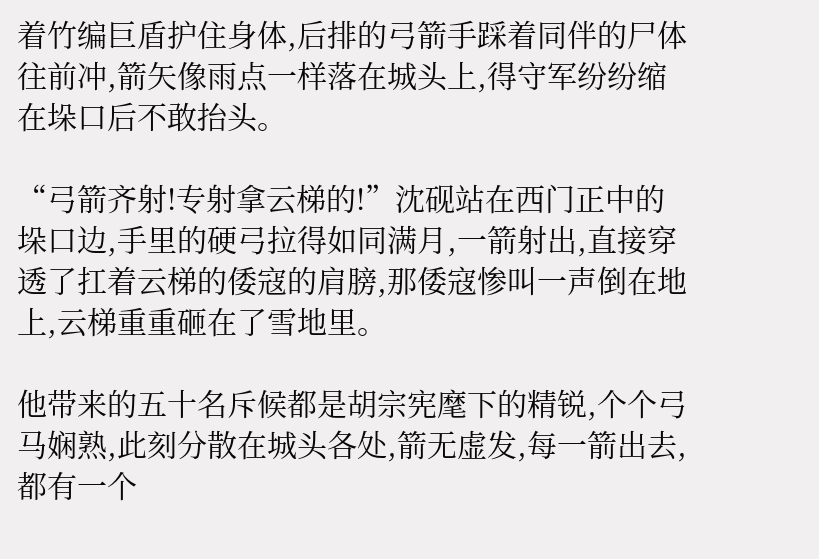着竹编巨盾护住身体,后排的弓箭手踩着同伴的尸体往前冲,箭矢像雨点一样落在城头上,得守军纷纷缩在垛口后不敢抬头。

“弓箭齐射!专射拿云梯的!”沈砚站在西门正中的垛口边,手里的硬弓拉得如同满月,一箭射出,直接穿透了扛着云梯的倭寇的肩膀,那倭寇惨叫一声倒在地上,云梯重重砸在了雪地里。

他带来的五十名斥候都是胡宗宪麾下的精锐,个个弓马娴熟,此刻分散在城头各处,箭无虚发,每一箭出去,都有一个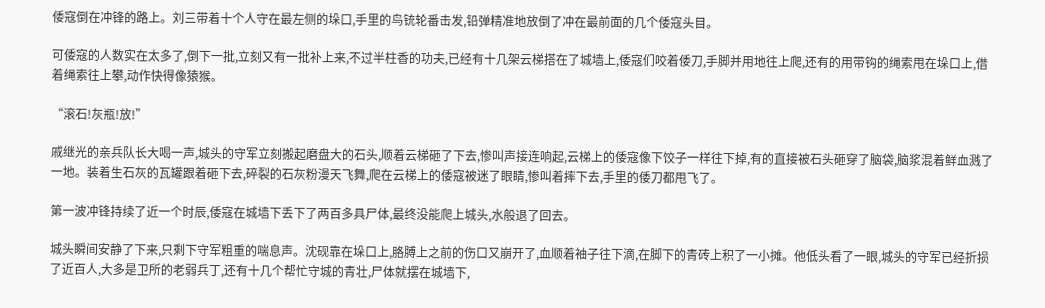倭寇倒在冲锋的路上。刘三带着十个人守在最左侧的垛口,手里的鸟铳轮番击发,铅弹精准地放倒了冲在最前面的几个倭寇头目。

可倭寇的人数实在太多了,倒下一批,立刻又有一批补上来,不过半柱香的功夫,已经有十几架云梯搭在了城墙上,倭寇们咬着倭刀,手脚并用地往上爬,还有的用带钩的绳索甩在垛口上,借着绳索往上攀,动作快得像猿猴。

“滚石!灰瓶!放!”

戚继光的亲兵队长大喝一声,城头的守军立刻搬起磨盘大的石头,顺着云梯砸了下去,惨叫声接连响起,云梯上的倭寇像下饺子一样往下掉,有的直接被石头砸穿了脑袋,脑浆混着鲜血溅了一地。装着生石灰的瓦罐跟着砸下去,碎裂的石灰粉漫天飞舞,爬在云梯上的倭寇被迷了眼睛,惨叫着摔下去,手里的倭刀都甩飞了。

第一波冲锋持续了近一个时辰,倭寇在城墙下丢下了两百多具尸体,最终没能爬上城头,水般退了回去。

城头瞬间安静了下来,只剩下守军粗重的喘息声。沈砚靠在垛口上,胳膊上之前的伤口又崩开了,血顺着袖子往下滴,在脚下的青砖上积了一小摊。他低头看了一眼,城头的守军已经折损了近百人,大多是卫所的老弱兵丁,还有十几个帮忙守城的青壮,尸体就摆在城墙下,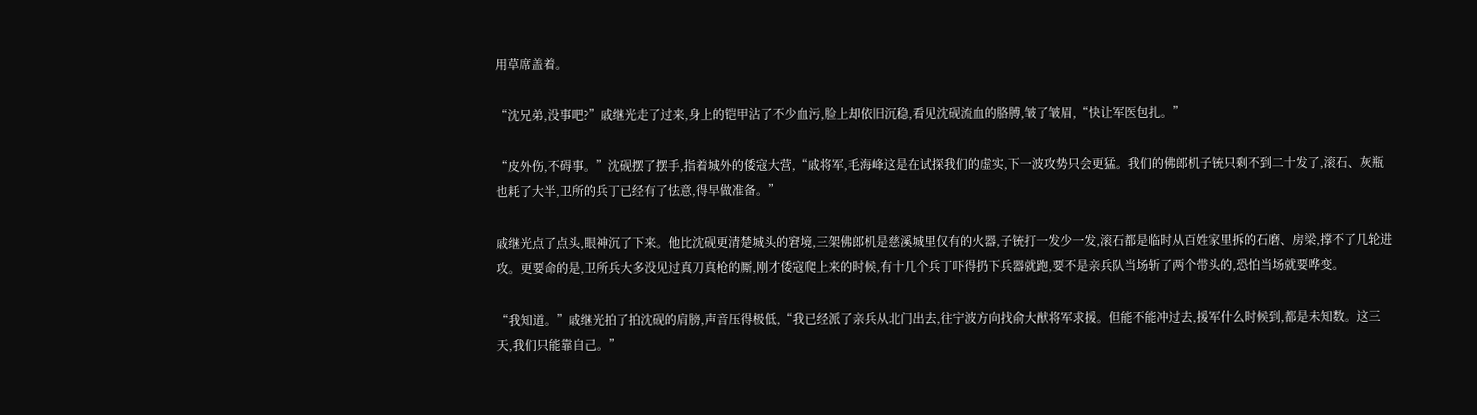用草席盖着。

“沈兄弟,没事吧?”戚继光走了过来,身上的铠甲沾了不少血污,脸上却依旧沉稳,看见沈砚流血的胳膊,皱了皱眉,“快让军医包扎。”

“皮外伤,不碍事。”沈砚摆了摆手,指着城外的倭寇大营,“戚将军,毛海峰这是在试探我们的虚实,下一波攻势只会更猛。我们的佛郎机子铳只剩不到二十发了,滚石、灰瓶也耗了大半,卫所的兵丁已经有了怯意,得早做准备。”

戚继光点了点头,眼神沉了下来。他比沈砚更清楚城头的窘境,三架佛郎机是慈溪城里仅有的火器,子铳打一发少一发,滚石都是临时从百姓家里拆的石磨、房梁,撑不了几轮进攻。更要命的是,卫所兵大多没见过真刀真枪的厮,刚才倭寇爬上来的时候,有十几个兵丁吓得扔下兵器就跑,要不是亲兵队当场斩了两个带头的,恐怕当场就要哗变。

“我知道。”戚继光拍了拍沈砚的肩膀,声音压得极低,“我已经派了亲兵从北门出去,往宁波方向找俞大猷将军求援。但能不能冲过去,援军什么时候到,都是未知数。这三天,我们只能靠自己。”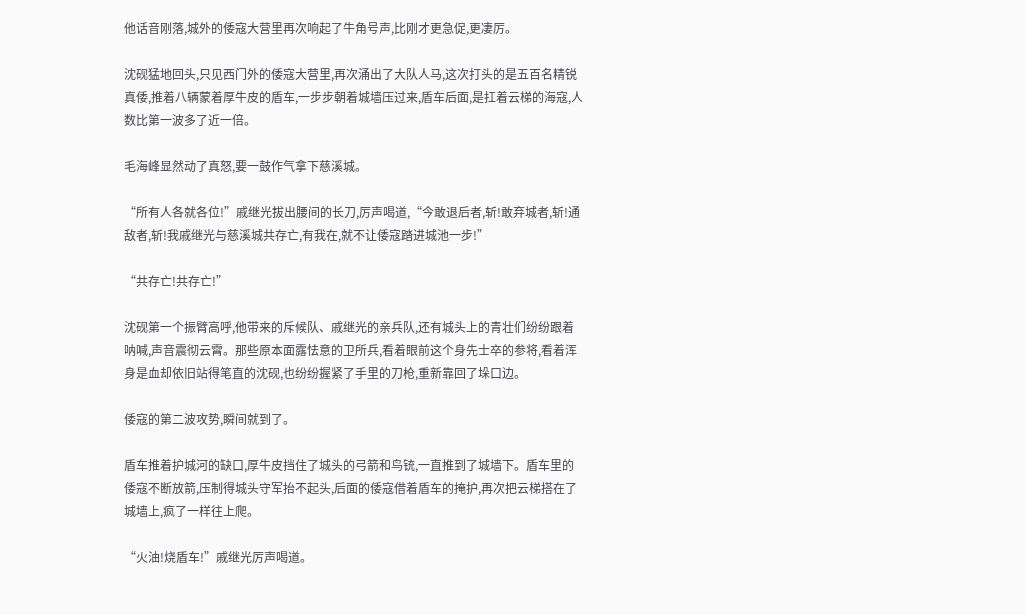他话音刚落,城外的倭寇大营里再次响起了牛角号声,比刚才更急促,更凄厉。

沈砚猛地回头,只见西门外的倭寇大营里,再次涌出了大队人马,这次打头的是五百名精锐真倭,推着八辆蒙着厚牛皮的盾车,一步步朝着城墙压过来,盾车后面,是扛着云梯的海寇,人数比第一波多了近一倍。

毛海峰显然动了真怒,要一鼓作气拿下慈溪城。

“所有人各就各位!”戚继光拔出腰间的长刀,厉声喝道,“今敢退后者,斩!敢弃城者,斩!通敌者,斩!我戚继光与慈溪城共存亡,有我在,就不让倭寇踏进城池一步!”

“共存亡!共存亡!”

沈砚第一个振臂高呼,他带来的斥候队、戚继光的亲兵队,还有城头上的青壮们纷纷跟着呐喊,声音震彻云霄。那些原本面露怯意的卫所兵,看着眼前这个身先士卒的参将,看着浑身是血却依旧站得笔直的沈砚,也纷纷握紧了手里的刀枪,重新靠回了垛口边。

倭寇的第二波攻势,瞬间就到了。

盾车推着护城河的缺口,厚牛皮挡住了城头的弓箭和鸟铳,一直推到了城墙下。盾车里的倭寇不断放箭,压制得城头守军抬不起头,后面的倭寇借着盾车的掩护,再次把云梯搭在了城墙上,疯了一样往上爬。

“火油!烧盾车!”戚继光厉声喝道。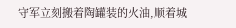守军立刻搬着陶罐装的火油,顺着城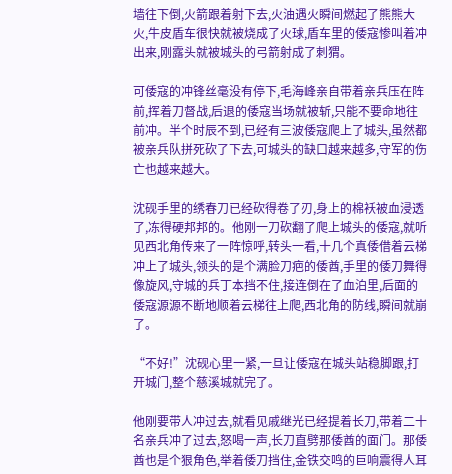墙往下倒,火箭跟着射下去,火油遇火瞬间燃起了熊熊大火,牛皮盾车很快就被烧成了火球,盾车里的倭寇惨叫着冲出来,刚露头就被城头的弓箭射成了刺猬。

可倭寇的冲锋丝毫没有停下,毛海峰亲自带着亲兵压在阵前,挥着刀督战,后退的倭寇当场就被斩,只能不要命地往前冲。半个时辰不到,已经有三波倭寇爬上了城头,虽然都被亲兵队拼死砍了下去,可城头的缺口越来越多,守军的伤亡也越来越大。

沈砚手里的绣春刀已经砍得卷了刃,身上的棉袄被血浸透了,冻得硬邦邦的。他刚一刀砍翻了爬上城头的倭寇,就听见西北角传来了一阵惊呼,转头一看,十几个真倭借着云梯冲上了城头,领头的是个满脸刀疤的倭酋,手里的倭刀舞得像旋风,守城的兵丁本挡不住,接连倒在了血泊里,后面的倭寇源源不断地顺着云梯往上爬,西北角的防线,瞬间就崩了。

“不好!”沈砚心里一紧,一旦让倭寇在城头站稳脚跟,打开城门,整个慈溪城就完了。

他刚要带人冲过去,就看见戚继光已经提着长刀,带着二十名亲兵冲了过去,怒喝一声,长刀直劈那倭酋的面门。那倭酋也是个狠角色,举着倭刀挡住,金铁交鸣的巨响震得人耳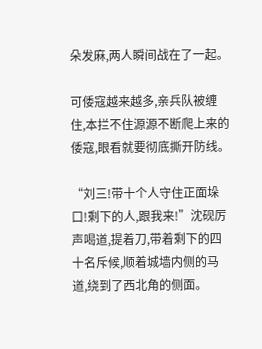朵发麻,两人瞬间战在了一起。

可倭寇越来越多,亲兵队被缠住,本拦不住源源不断爬上来的倭寇,眼看就要彻底撕开防线。

“刘三!带十个人守住正面垛口!剩下的人,跟我来!”沈砚厉声喝道,提着刀,带着剩下的四十名斥候,顺着城墙内侧的马道,绕到了西北角的侧面。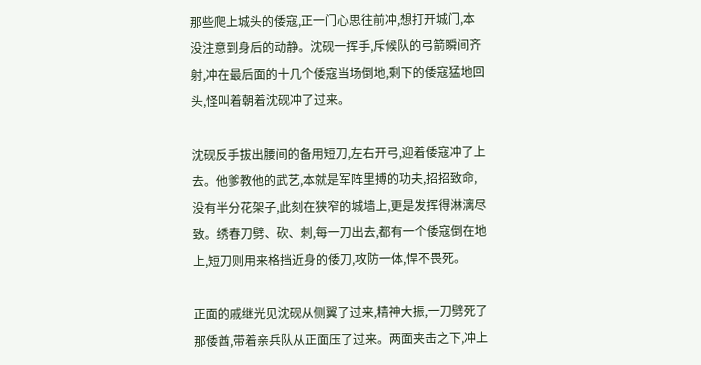那些爬上城头的倭寇,正一门心思往前冲,想打开城门,本没注意到身后的动静。沈砚一挥手,斥候队的弓箭瞬间齐射,冲在最后面的十几个倭寇当场倒地,剩下的倭寇猛地回头,怪叫着朝着沈砚冲了过来。

沈砚反手拔出腰间的备用短刀,左右开弓,迎着倭寇冲了上去。他爹教他的武艺,本就是军阵里搏的功夫,招招致命,没有半分花架子,此刻在狭窄的城墙上,更是发挥得淋漓尽致。绣春刀劈、砍、刺,每一刀出去,都有一个倭寇倒在地上,短刀则用来格挡近身的倭刀,攻防一体,悍不畏死。

正面的戚继光见沈砚从侧翼了过来,精神大振,一刀劈死了那倭酋,带着亲兵队从正面压了过来。两面夹击之下,冲上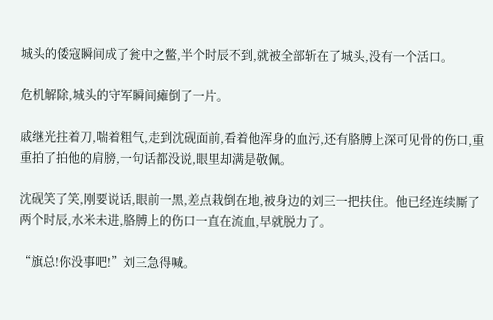城头的倭寇瞬间成了瓮中之鳖,半个时辰不到,就被全部斩在了城头,没有一个活口。

危机解除,城头的守军瞬间瘫倒了一片。

戚继光拄着刀,喘着粗气,走到沈砚面前,看着他浑身的血污,还有胳膊上深可见骨的伤口,重重拍了拍他的肩膀,一句话都没说,眼里却满是敬佩。

沈砚笑了笑,刚要说话,眼前一黑,差点栽倒在地,被身边的刘三一把扶住。他已经连续厮了两个时辰,水米未进,胳膊上的伤口一直在流血,早就脱力了。

“旗总!你没事吧!”刘三急得喊。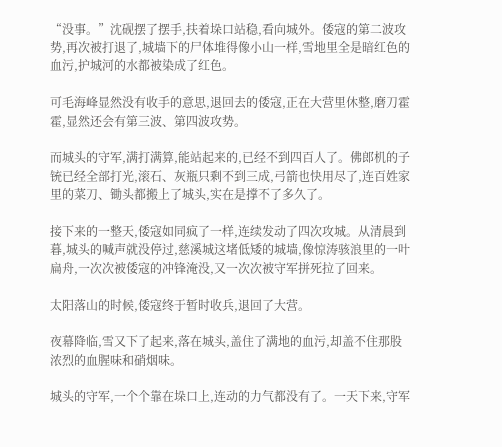“没事。”沈砚摆了摆手,扶着垛口站稳,看向城外。倭寇的第二波攻势,再次被打退了,城墙下的尸体堆得像小山一样,雪地里全是暗红色的血污,护城河的水都被染成了红色。

可毛海峰显然没有收手的意思,退回去的倭寇,正在大营里休整,磨刀霍霍,显然还会有第三波、第四波攻势。

而城头的守军,满打满算,能站起来的,已经不到四百人了。佛郎机的子铳已经全部打光,滚石、灰瓶只剩不到三成,弓箭也快用尽了,连百姓家里的菜刀、锄头都搬上了城头,实在是撑不了多久了。

接下来的一整天,倭寇如同疯了一样,连续发动了四次攻城。从清晨到暮,城头的喊声就没停过,慈溪城这堵低矮的城墙,像惊涛骇浪里的一叶扁舟,一次次被倭寇的冲锋淹没,又一次次被守军拼死拉了回来。

太阳落山的时候,倭寇终于暂时收兵,退回了大营。

夜幕降临,雪又下了起来,落在城头,盖住了满地的血污,却盖不住那股浓烈的血腥味和硝烟味。

城头的守军,一个个靠在垛口上,连动的力气都没有了。一天下来,守军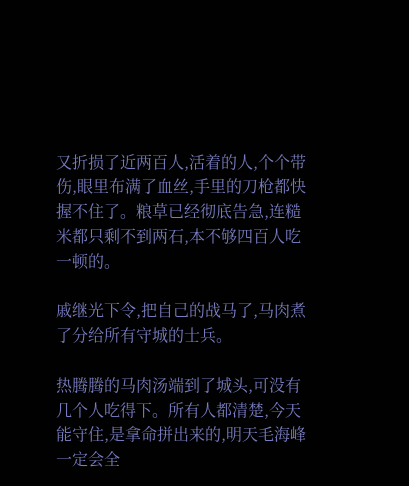又折损了近两百人,活着的人,个个带伤,眼里布满了血丝,手里的刀枪都快握不住了。粮草已经彻底告急,连糙米都只剩不到两石,本不够四百人吃一顿的。

戚继光下令,把自己的战马了,马肉煮了分给所有守城的士兵。

热腾腾的马肉汤端到了城头,可没有几个人吃得下。所有人都清楚,今天能守住,是拿命拼出来的,明天毛海峰一定会全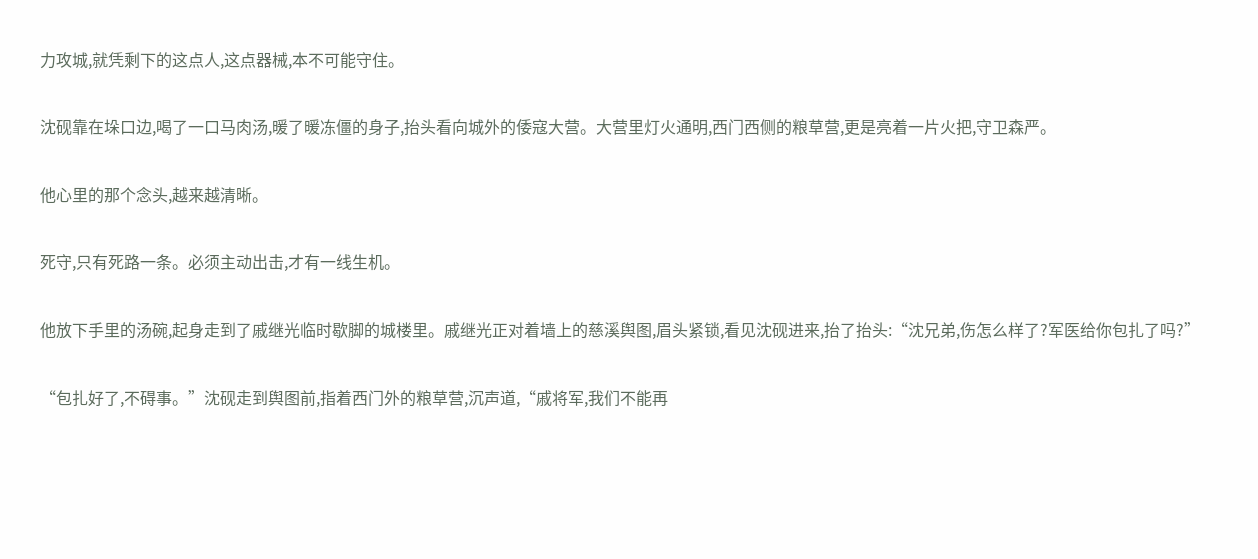力攻城,就凭剩下的这点人,这点器械,本不可能守住。

沈砚靠在垛口边,喝了一口马肉汤,暖了暖冻僵的身子,抬头看向城外的倭寇大营。大营里灯火通明,西门西侧的粮草营,更是亮着一片火把,守卫森严。

他心里的那个念头,越来越清晰。

死守,只有死路一条。必须主动出击,才有一线生机。

他放下手里的汤碗,起身走到了戚继光临时歇脚的城楼里。戚继光正对着墙上的慈溪舆图,眉头紧锁,看见沈砚进来,抬了抬头:“沈兄弟,伤怎么样了?军医给你包扎了吗?”

“包扎好了,不碍事。”沈砚走到舆图前,指着西门外的粮草营,沉声道,“戚将军,我们不能再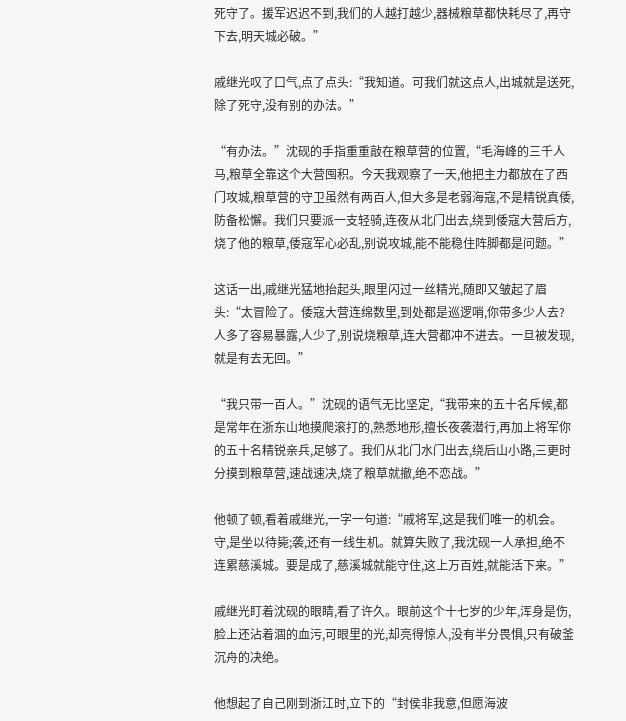死守了。援军迟迟不到,我们的人越打越少,器械粮草都快耗尽了,再守下去,明天城必破。”

戚继光叹了口气,点了点头:“我知道。可我们就这点人,出城就是送死,除了死守,没有别的办法。”

“有办法。”沈砚的手指重重敲在粮草营的位置,“毛海峰的三千人马,粮草全靠这个大营囤积。今天我观察了一天,他把主力都放在了西门攻城,粮草营的守卫虽然有两百人,但大多是老弱海寇,不是精锐真倭,防备松懈。我们只要派一支轻骑,连夜从北门出去,绕到倭寇大营后方,烧了他的粮草,倭寇军心必乱,别说攻城,能不能稳住阵脚都是问题。”

这话一出,戚继光猛地抬起头,眼里闪过一丝精光,随即又皱起了眉头:“太冒险了。倭寇大营连绵数里,到处都是巡逻哨,你带多少人去?人多了容易暴露,人少了,别说烧粮草,连大营都冲不进去。一旦被发现,就是有去无回。”

“我只带一百人。”沈砚的语气无比坚定,“我带来的五十名斥候,都是常年在浙东山地摸爬滚打的,熟悉地形,擅长夜袭潜行,再加上将军你的五十名精锐亲兵,足够了。我们从北门水门出去,绕后山小路,三更时分摸到粮草营,速战速决,烧了粮草就撤,绝不恋战。”

他顿了顿,看着戚继光,一字一句道:“戚将军,这是我们唯一的机会。守,是坐以待毙;袭,还有一线生机。就算失败了,我沈砚一人承担,绝不连累慈溪城。要是成了,慈溪城就能守住,这上万百姓,就能活下来。”

戚继光盯着沈砚的眼睛,看了许久。眼前这个十七岁的少年,浑身是伤,脸上还沾着涸的血污,可眼里的光,却亮得惊人,没有半分畏惧,只有破釜沉舟的决绝。

他想起了自己刚到浙江时,立下的“封侯非我意,但愿海波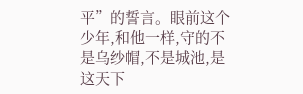平”的誓言。眼前这个少年,和他一样,守的不是乌纱帽,不是城池,是这天下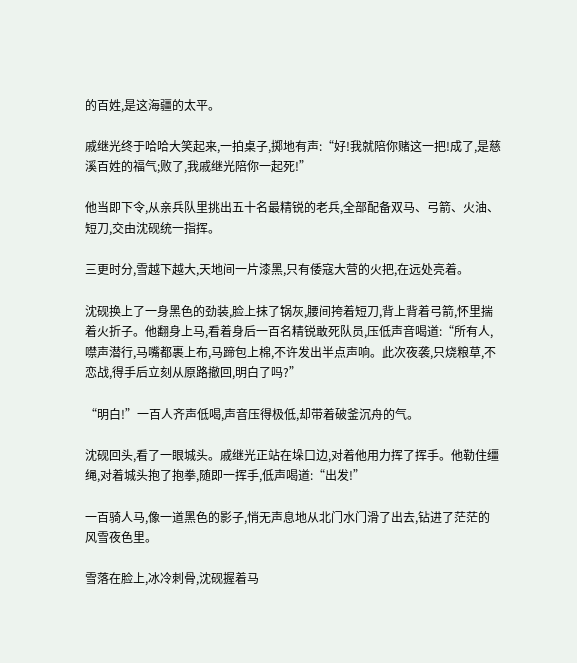的百姓,是这海疆的太平。

戚继光终于哈哈大笑起来,一拍桌子,掷地有声:“好!我就陪你赌这一把!成了,是慈溪百姓的福气;败了,我戚继光陪你一起死!”

他当即下令,从亲兵队里挑出五十名最精锐的老兵,全部配备双马、弓箭、火油、短刀,交由沈砚统一指挥。

三更时分,雪越下越大,天地间一片漆黑,只有倭寇大营的火把,在远处亮着。

沈砚换上了一身黑色的劲装,脸上抹了锅灰,腰间挎着短刀,背上背着弓箭,怀里揣着火折子。他翻身上马,看着身后一百名精锐敢死队员,压低声音喝道:“所有人,噤声潜行,马嘴都裹上布,马蹄包上棉,不许发出半点声响。此次夜袭,只烧粮草,不恋战,得手后立刻从原路撤回,明白了吗?”

“明白!”一百人齐声低喝,声音压得极低,却带着破釜沉舟的气。

沈砚回头,看了一眼城头。戚继光正站在垛口边,对着他用力挥了挥手。他勒住缰绳,对着城头抱了抱拳,随即一挥手,低声喝道:“出发!”

一百骑人马,像一道黑色的影子,悄无声息地从北门水门滑了出去,钻进了茫茫的风雪夜色里。

雪落在脸上,冰冷刺骨,沈砚握着马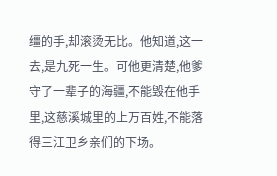缰的手,却滚烫无比。他知道,这一去,是九死一生。可他更清楚,他爹守了一辈子的海疆,不能毁在他手里,这慈溪城里的上万百姓,不能落得三江卫乡亲们的下场。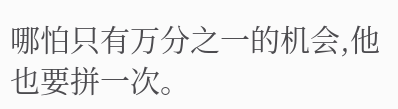哪怕只有万分之一的机会,他也要拼一次。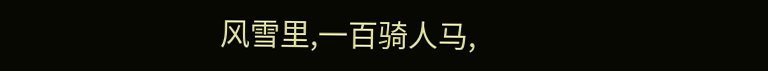风雪里,一百骑人马,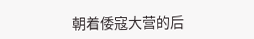朝着倭寇大营的后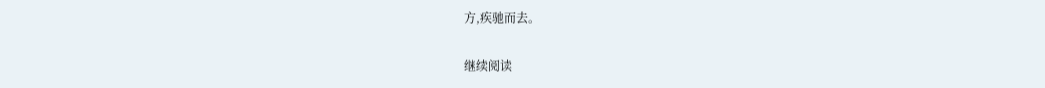方,疾驰而去。

继续阅读